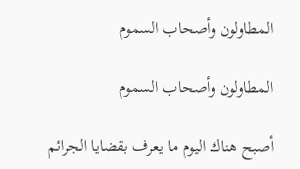المطاولون وأصحاب السموم

المطاولون وأصحاب السموم

أصبح هناك اليوم ما يعرف بقضايا الجرائم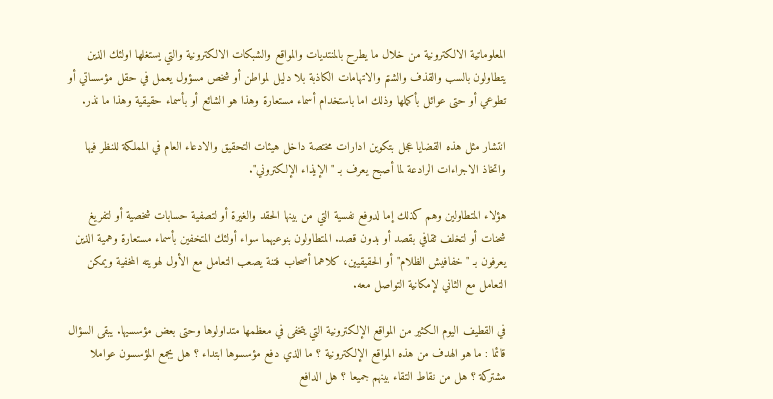المعلوماتية الالكترونية من خلال ما يطرح بالمنتديات والمواقع والشبكات الالكترونية والتي يستغلها اولئك الذين يتطاولون بالسب والقذف والشتم والاتهامات الكاذبة بلا دليل لمواطن أو شخص مسؤول يعمل في حقل مؤسساتي أو تطوعي أو حتى عوائل بأكملها وذلك اما باستخدام أسماء مستعارة وهذا هو الشائع أو بأسماء حقيقية وهذا ما نذر.

انتشار مثل هذه القضايا عجل بتكوين ادارات مختصة داخل هيئات التحقيق والادعاء العام في المملكة للنظر فيها واتخاذ الاجراءات الرادعة لما أصبح يعرف بـ "الإيذاء الإلكتروني".

هؤلاء المتطاولين وهم كذلك إما لدوفع نفسية التي من بينها الحقد والغيرة أو لتصفية حسابات شخصية أو لتفريغ شحنات أو لتخلف ثقافي بقصد أو بدون قصد. المتطاولون بنوعيهما سواء أولئك المتخفين بأسماء مستعارة وهمية الذين يعرفون بـ "خفافيش الظلام" أو الحقيقيين، كلاهما أصحاب فتنة يصعب التعامل مع الأول لهويته المخفية ويمكن التعامل مع الثاني لإمكانية التواصل معه.

في القطيف اليوم الكثير من المواقع الإلكترونية التي يتخفى في معظمها متداولوها وحتى بعض مؤسسيها. يبقى السؤال قائما : ما هو الهدف من هذه المواقع الإلكترونية ؟ ما الذي دفع مؤسسوها ابتداء ؟ هل يجمع المؤسسون عواملا مشتركة ؟ هل من نقاط التقاء بينهم جميعا ؟ هل الدافع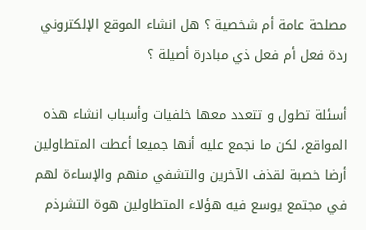مصلحة عامة أم شخصية ؟ هل انشاء الموقع الإلكتروني ردة فعل أم فعل ذي مبادرة أصيلة ؟

أسئلة تطول و تتعدد معها خلفيات وأسباب انشاء هذه المواقع، لكن ما نجمع عليه أنها جميعا أعطت المتطاولين أرضا خصبة لقذف الآخرين والتشفي منهم والإساءة لهم في مجتمع يوسع فيه هؤلاء المتطاولين هوة التشرذم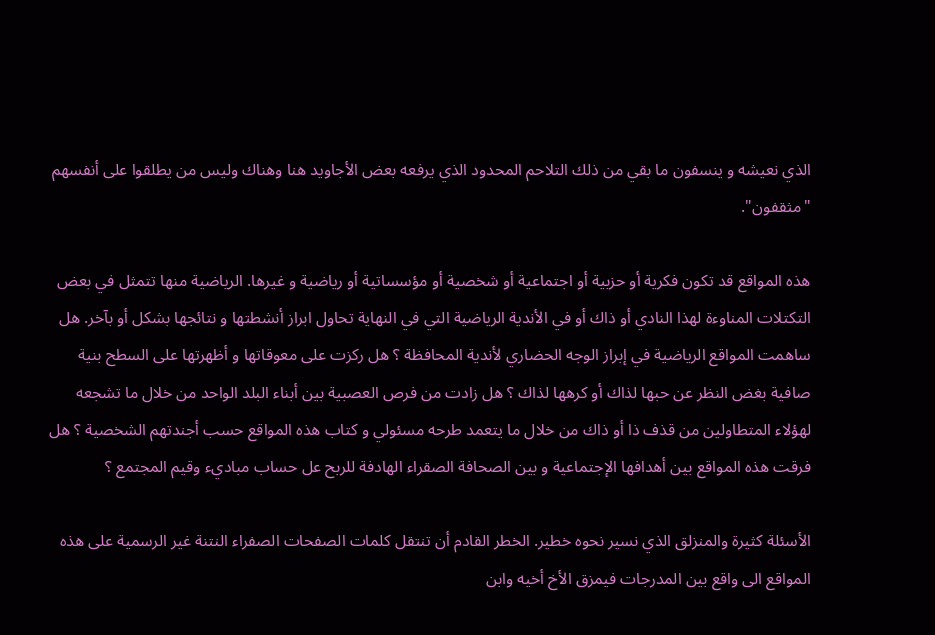الذي نعيشه و ينسفون ما بقي من ذلك التلاحم المحدود الذي يرفعه بعض الأجاويد هنا وهناك وليس من يطلقوا على أنفسهم "مثقفون".

هذه المواقع قد تكون فكرية أو حزبية أو اجتماعية أو شخصية أو مؤسساتية أو رياضية و غيرها. الرياضية منها تتمثل في بعض التكتلات المناوءة لهذا النادي أو ذاك أو في الأندية الرياضية التي في النهاية تحاول ابراز أنشطتها و نتائجها بشكل أو بآخر. هل ساهمت المواقع الرياضية في إبراز الوجه الحضاري لأندية المحافظة ؟ هل ركزت على معوقاتها و أظهرتها على السطح بنية صافية بغض النظر عن حبها لذاك أو كرهها لذاك ؟ هل زادت من فرص العصبية بين أبناء البلد الواحد من خلال ما تشجعه لهؤلاء المتطاولين من قذف ذا أو ذاك من خلال ما يتعمد طرحه مسئولي و كتاب هذه المواقع حسب أجندتهم الشخصية ؟ هل فرقت هذه المواقع بين أهدافها الإجتماعية و بين الصحافة الصقراء الهادفة للربح عل حساب مباديء وقيم المجتمع ؟

الأسئلة كثيرة والمنزلق الذي نسير نحوه خطير. الخطر القادم أن تنتقل كلمات الصفحات الصفراء النتنة غير الرسمية على هذه المواقع الى واقع بين المدرجات فيمزق الأخ أخيه وابن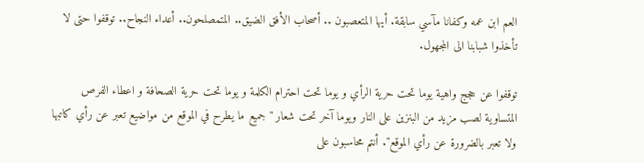العم ابن عمه وكفانا مآسي سابقة. أيها المتعصبون .. أصحاب الأفق الضيق.. المتمصلحون.. أعداء النجاح.. توقفوا حتى لا تأخذوا شبابنا الى المجهول.

توقفوا عن حجج واهية يوما تحت حرية الرأي و يوما تحت احترام الكلمة و يوما تحت حرية الصحافة و اعطاء الفرص المتساوية لصب مزيد من البنزين على النار ويوما آخر تحت شعار " جميع ما يطرح في الموقع من مواضيع تعبر عن رأي كاتبها ولا تعبر بالضرورة عن رأي الموقع". أنتم محاسبون على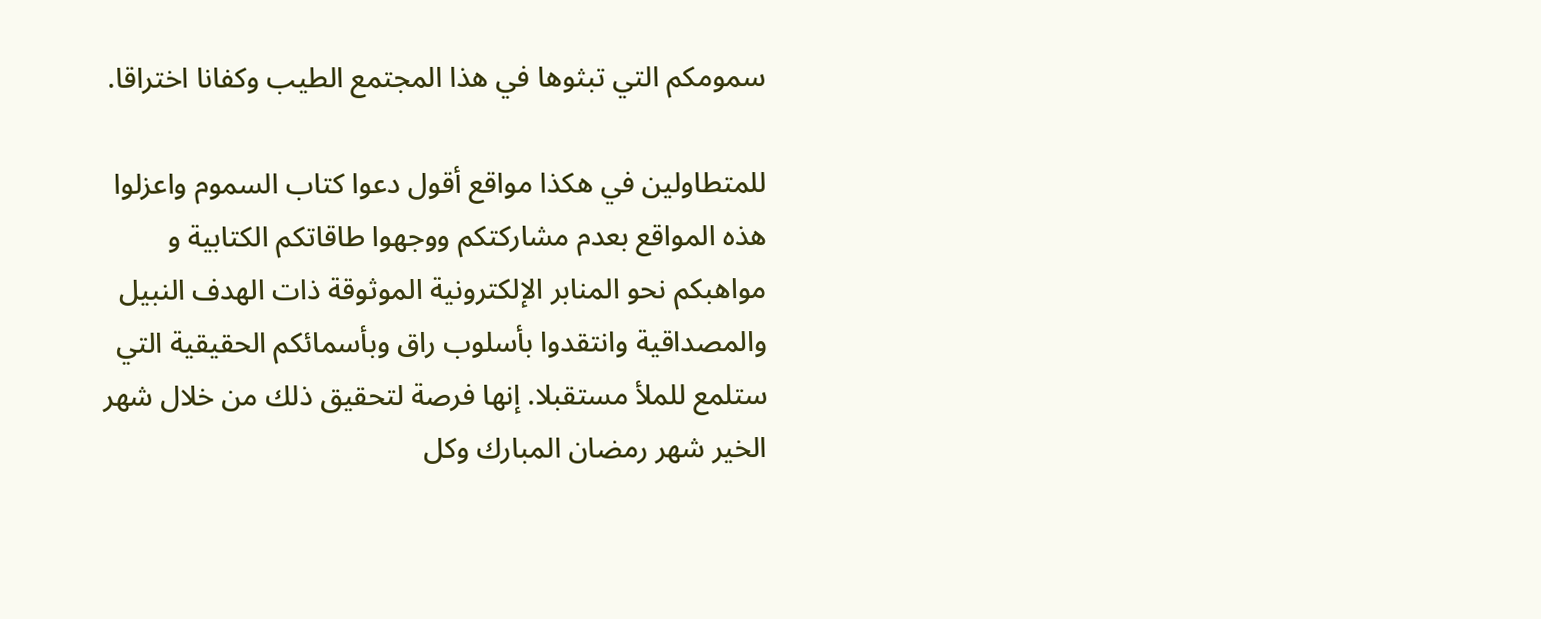سمومكم التي تبثوها في هذا المجتمع الطيب وكفانا اختراقا.

للمتطاولين في هكذا مواقع أقول دعوا كتاب السموم واعزلوا هذه المواقع بعدم مشاركتكم ووجهوا طاقاتكم الكتابية و مواهبكم نحو المنابر الإلكترونية الموثوقة ذات الهدف النبيل والمصداقية وانتقدوا بأسلوب راق وبأسمائكم الحقيقية التي ستلمع للملأ مستقبلا. إنها فرصة لتحقيق ذلك من خلال شهر الخير شهر رمضان المبارك وكل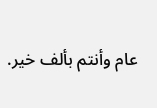عام وأنتم بألف خير.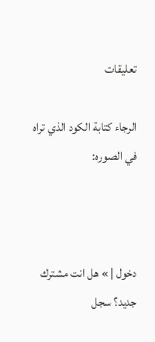تعليقات

الرجاء كتابة الكود الذي تراه في الصوره:



دخول | » هل انت مشترك جديد؟ سجل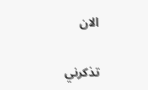الان

تذكرني